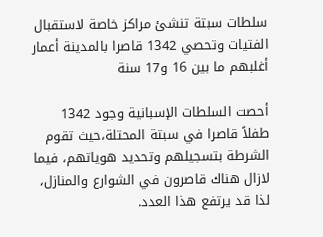سلطات سبتة تنشئ مراكز خاصة لاستقبال الفتيات وتحصي 1342 قاصرا بالمدينة أعمار أغلبهم ما بين 16 و17 سنة

أحصت السلطات الإسبانية وجود 1342 طفلاً قاصرا في سبتة المحتلة،حيث تقوم الشرطة بتسجيلهم وتحديد هوياتهم، فيما لازال هناك قاصرون في الشوارع والمنازل، لذا قد يرتفع هذا العدد.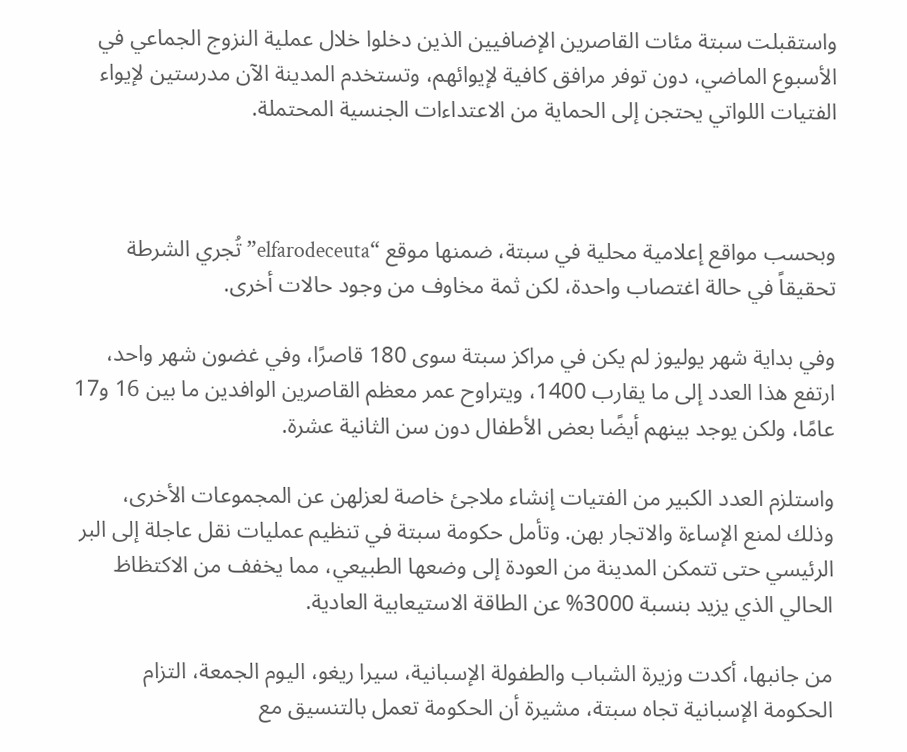واستقبلت سبتة مئات القاصرين الإضافيين الذين دخلوا خلال عملية النزوج الجماعي في الأسبوع الماضي، دون توفر مرافق كافية لإيوائهم، وتستخدم المدينة الآن مدرستين لإيواء الفتيات اللواتي يحتجن إلى الحماية من الاعتداءات الجنسية المحتملة.



وبحسب مواقع إعلامية محلية في سبتة، ضمنها موقع “elfarodeceuta” تُجري الشرطة تحقيقاً في حالة اغتصاب واحدة، لكن ثمة مخاوف من وجود حالات أخرى.

وفي بداية شهر يوليوز لم يكن في مراكز سبتة سوى 180 قاصرًا، وفي غضون شهر واحد، ارتفع هذا العدد إلى ما يقارب 1400، ويتراوح عمر معظم القاصرين الوافدين ما بين 16 و17 عامًا، ولكن يوجد بينهم أيضًا بعض الأطفال دون سن الثانية عشرة.

واستلزم العدد الكبير من الفتيات إنشاء ملاجئ خاصة لعزلهن عن المجموعات الأخرى، وذلك لمنع الإساءة والاتجار بهن. وتأمل حكومة سبتة في تنظيم عمليات نقل عاجلة إلى البر الرئيسي حتى تتمكن المدينة من العودة إلى وضعها الطبيعي، مما يخفف من الاكتظاظ الحالي الذي يزيد بنسبة 3000% عن الطاقة الاستيعابية العادية.

من جانبها، أكدت وزيرة الشباب والطفولة الإسبانية، سيرا ريغو، اليوم الجمعة، التزام الحكومة الإسبانية تجاه سبتة، مشيرة أن الحكومة تعمل بالتنسيق مع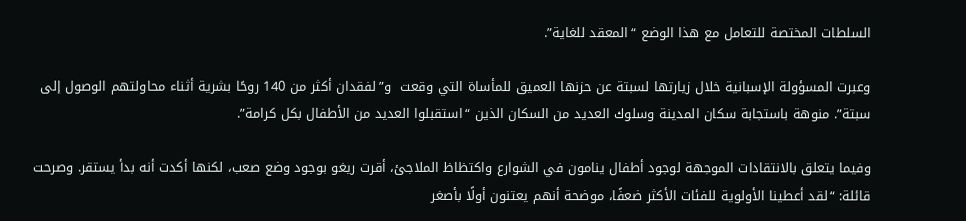السلطات المختصة للتعامل مع هذا الوضع “المعقد للغاية”.

وعبرت المسؤولة الإسبانية خلال زيارتها لسبتة عن حزنها العميق للمأساة التي وقعت  و”لفقدان أكثر من 140 روحًا بشرية أثناء محاولتهم الوصول إلى سبتة”. منوهة باستجابة سكان المدينة وسلوك العديد من السكان الذين “استقبلوا العديد من الأطفال بكل كرامة”.

وفيما يتعلق بالانتقادات الموجهة لوجود أطفال ينامون في الشوارع واكتظاظ الملاجئ، أقرت ريغو بوجود وضع صعب، لكنها أكدت أنه بدأ يستقر. وصرحت قائلة: “لقد أعطينا الأولوية للفئات الأكثر ضعفًا، موضحة أنهم يعتنون أولًا بأصغر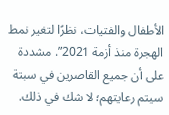الأطفال والفتيات، نظرًا لتغير نمط الهجرة منذ أزمة 2021”. مشددة على أن جميع القاصرين في سبتة سيتم رعايتهم؛ لا شك في ذلك.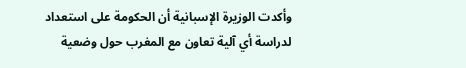وأكدت الوزيرة الإسبانية أن الحكومة على استعداد لدراسة أي آلية تعاون مع المغرب حول وضعية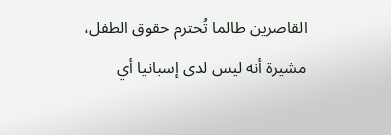القاصرين طالما تُحترم حقوق الطفل، مشيرة أنه ليس لدى إسبانيا أي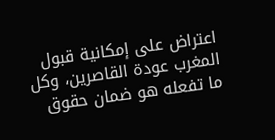اعتراض على إمكانية قبول المغرب عودة القاصرين، وكل ما تفعله هو ضمان حقوق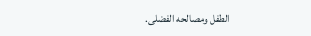الطفل ومصالحه الفضلى.